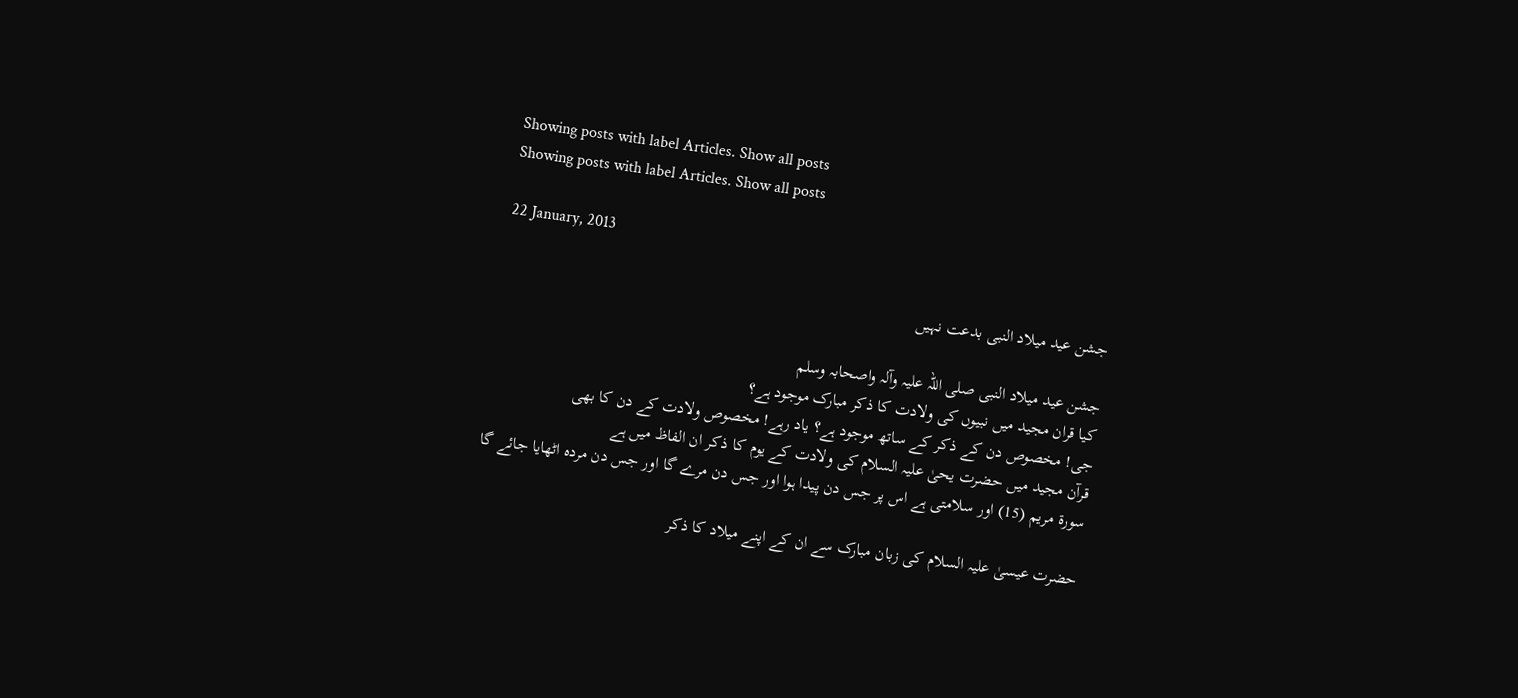Showing posts with label Articles. Show all posts
Showing posts with label Articles. Show all posts

22 January, 2013

جشن عید میلاد النبی بدعت نہیں

جشن عید میلاد النبی صلی اللہ علیہ وآلہ واصحابہ وسلم
کیا قران مجید میں نبیوں کی ولادت کا ذکر مبارک موجود ہے؟
جی! مخصوص دن کے ذکر کے ساتھ موجود ہے؟ یاد رہے! مخصوص ولادت کے دن کا بھی
قرآن مجید میں حضرت یحیٰ علیہ السلام کی ولادت کے یوم کا ذکر ان الفاظ میں ہے
سورۃ مریم (15) اور سلامتی ہے اس پر جس دن پیدا ہوا اور جس دن مرے گا اور جس دن مردہ اٹھایا جائے گا

حضرت عیسیٰ علیہ السلام کی زبان مبارک سے ان کے اپنے میلاد کا ذکر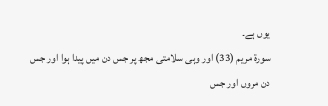یوں ہے۔
سورۃ مریم (33) اور وہی سلامتی مجھ پر جس دن میں پیدا ہوا اور جس دن مروں اور جس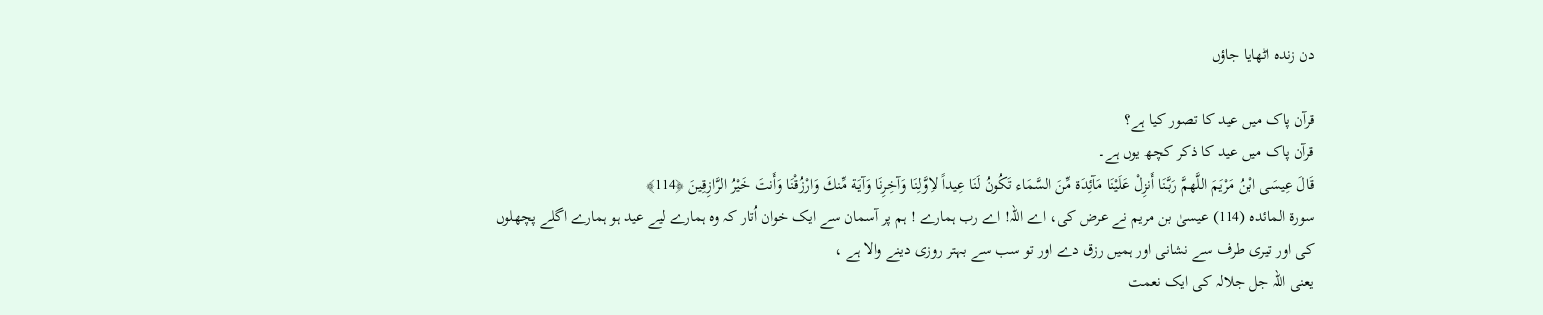دن زندہ اٹھایا جاؤں

قرآن پاک میں عید کا تصور کیا ہے؟
قرآن پاک میں عید کا ذکر کچھ یوں ہے۔
قَالَ عِيسَی ابْنُ مَرْيَمَ اللَّهمَّ رَبَّنَا أَنزِلْ عَلَيْنَا مَآئِدَة مِّنَ السَّمَاء تَكُونُ لَنَا عِيداً لاِوَّلِنَا وَآخِرِنَا وَآيَة مِّنكَ وَارْزُقْنَا وَأَنتَ خَيْرُ الرَّازِقِينَ ﴿114﴾
سورۃ المائدہ (114) عیسیٰ بن مریم نے عرض کی، اے اللہ! اے رب ہمارے ! ہم پر آسمان سے ایک خوان اُتار کہ وہ ہمارے لیے عید ہو ہمارے اگلے پچھلوں کی اور تیری طرف سے نشانی اور ہمیں رزق دے اور تو سب سے بہتر روزی دینے والا ہے ،
یعنی اللہ جل جلالہ کی ایک نعمت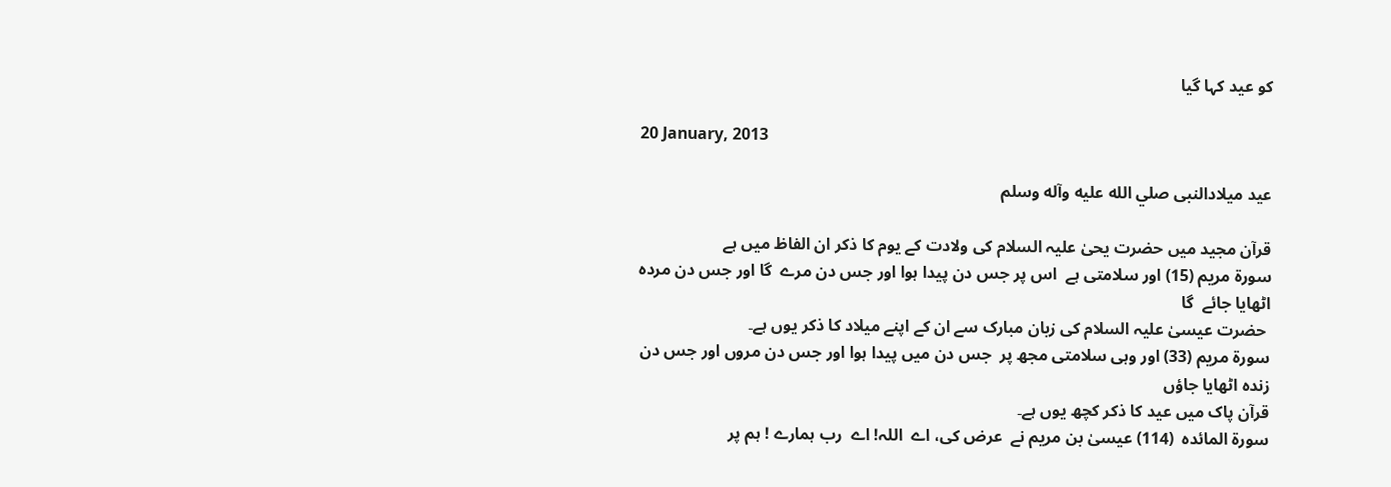کو عید کہا گیا

20 January, 2013

عید میلادالنبی صلي الله عليه وآله وسلم

قرآن مجید میں حضرت یحیٰ علیہ السلام کی ولادت کے یوم کا ذکر ان الفاظ میں ہے
سورۃ مریم (15) اور سلامتی ہے  اس پر جس دن پیدا ہوا اور جس دن مرے  گا اور جس دن مردہ اٹھایا جائے  گا
 حضرت عیسیٰ علیہ السلام کی زبان مبارک سے ان کے اپنے میلاد کا ذکر یوں ہے۔
سورۃ مریم (33) اور وہی سلامتی مجھ پر  جس دن میں پیدا ہوا اور جس دن مروں اور جس دن زندہ اٹھایا جاؤں
قرآن پاک میں عید کا ذکر کچھ یوں ہے۔
سورۃ المائدہ  (114) عیسیٰ بن مریم نے  عرض کی، اے  اللہ! اے  رب ہمارے ! ہم پر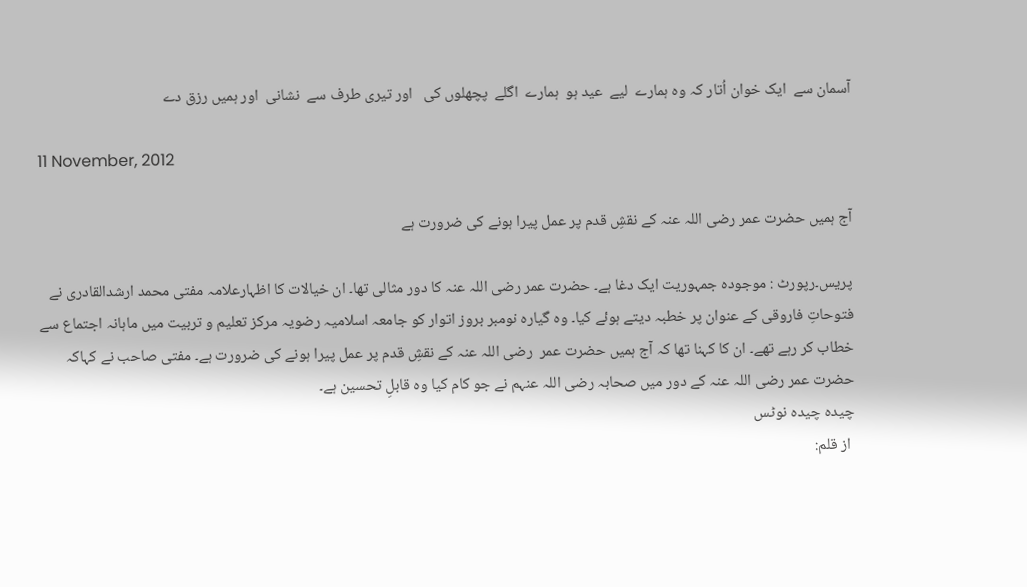آسمان سے  ایک خوان اُتار کہ وہ ہمارے  لیے  عید ہو  ہمارے  اگلے  پچھلوں کی   اور تیری طرف سے  نشانی  اور ہمیں رزق دے

11 November, 2012

آج ہمیں حضرت عمر رضی اللہ عنہ کے نقشِ قدم پر عمل پیرا ہونے کی ضرورت ہے

پریس۔رپورٹ : موجودہ جمہوریت ایک دغا ہے۔ حضرت عمر رضی اللہ عنہ کا دور مثالی تھا۔ ان خیالات کا اظہارعلامہ مفتی محمد ارشدالقادری نے فتوحاتِ فاروقی کے عنوان پر خطبہ دیتے ہوئے کیا۔ وہ گیارہ نومبر بروز اتوار کو جامعہ اسلامیہ رضویہ مرکز تعلیم و تربیت میں ماہانہ اجتماع سے خطاب کر رہے تھے۔ ان کا کہنا تھا کہ آج ہمیں حضرت عمر  رضی اللہ عنہ کے نقشِ قدم پر عمل پیرا ہونے کی ضرورت ہے۔ مفتی صاحب نے کہاکہ حضرت عمر رضی اللہ عنہ کے دور میں صحابہ رضی اللہ عنہم نے جو کام کیا وہ قابلِ تحسین ہے۔
چیدہ چیدہ نوٹس
 از قلم: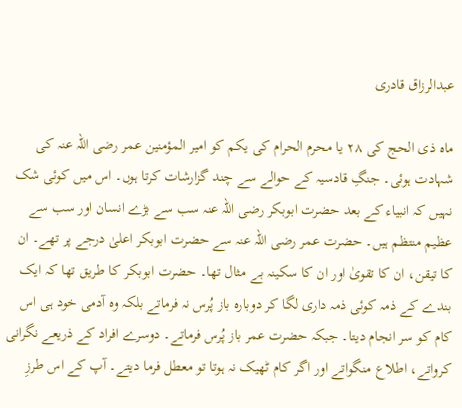عبدالرزاق قادری

ماہ ذی الحج کی ۲۸ یا محرم الحرام کی یکم کو امیر المؤمنین عمر رضی اللہ عنہ کی شہادت ہوئی۔ جنگِ قادسیہ کے حوالے سے چند گزارشات کرتا ہوں۔ اس میں کوئی شک نہیں کہ انبیاء کے بعد حضرت ابوبکر رضی اللہ عنہ سب سے بڑے انسان اور سب سے عظیم منتظم ہیں۔ حضرت عمر رضی اللہ عنہ سے حضرت ابوبکر اعلیٰ درجے پر تھے۔ ان کا تیقن، ان کا تقویٰ اور ان کا سکینہ بے مثال تھا۔ حضرت ابوبکر کا طریق تھا کہ ایک بندے کے ذمہ کوئی ذمہ داری لگا کر دوبارہ باز پُرس نہ فرماتے بلکہ وہ آدمی خود ہی اس کام کو سر انجام دیتا۔ جبکہ حضرت عمر باز پُرس فرماتے۔ دوسرے افراد کے ذریعے نگرانی کرواتے، اطلاع منگواتے اور اگر کام ٹھیک نہ ہوتا تو معطل فرما دیتے۔ آپ کے اس طرزِ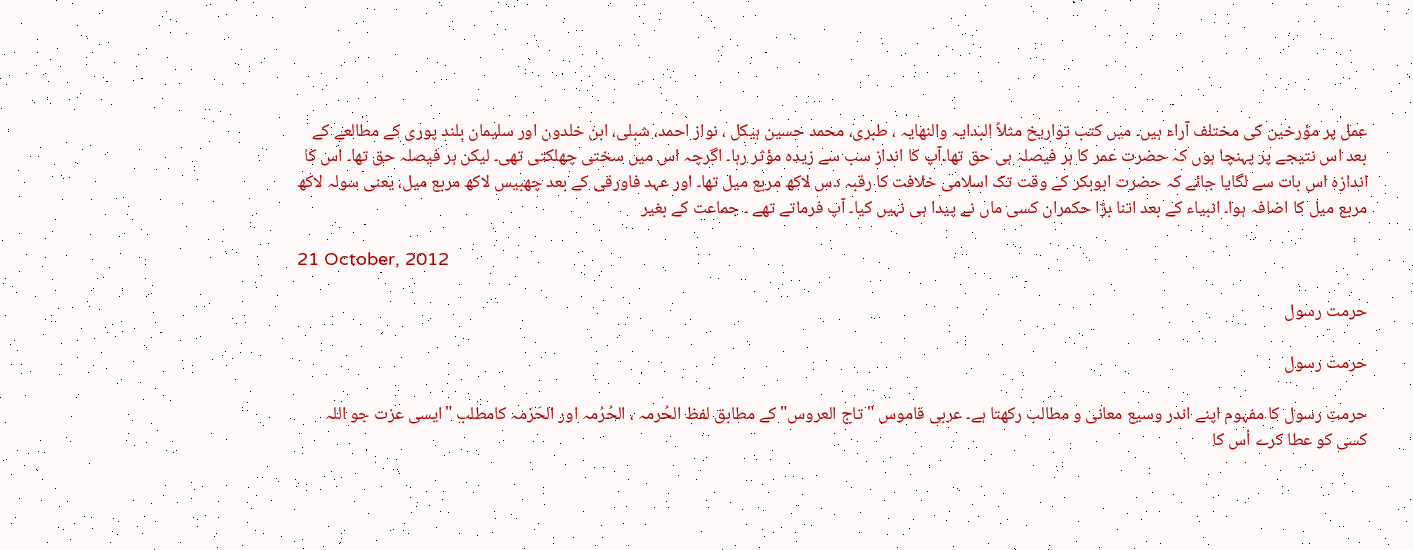عمل پر مؤرخین کی مختلف آراء ہیں۔ میں کتب تواریخ مثلاً البدایہ والنھایہ ، طبری، محمد حسین ہیکل ، نواز احمد، شبلی، ابن خلدون اور سلیمان بلند پوری کے مطالعے کے بعد اس نتیجے پر پہنچا ہوں کہ حضرت عمر کا ہر فیصلہ ہی حق تھا۔آپ کا انداز سب سے زیدہ مؤثر رہا۔ اگرچہ اس میں سختی چھلکتی تھی۔ لیکن ہر فیصلہ حق تھا۔ اس کا اندازہ اس بات سے لگایا جائے کہ حضرت ابوبکر کے وقت تک اسلامی خلافت کا رقبہ دس لاکھ مربع میل تھا۔ اور عہد فاورقی کے بعد چھبیس لاکھ مربع میل، یعنی سولہ لاکھ مربع میل کا اضافہ ہوا۔ انبیاء کے بعد اتنا بڑا حکمران کسی ماں نے پیدا ہی نہیں کیا۔ آپ فرماتے تھے ۔ جماعت کے بغیر

21 October, 2012

حرمت رسول

حرمت رسول

حرمتِ رسول کا مفہوم اپنے اندر وسیع معانی و مطالب رکھتا ہے۔ عربی قاموس "تاج العروس" کے مطابق لفظ الحُرمہ ، الحُرُمہ اور الحَرَمہ کامطلب "ایسی عزت جو اللہ کسی کو عطا کرے اُس کا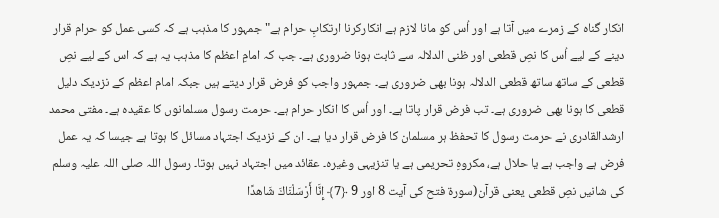انکار گناہ کے زمرے میں آتا ہے اور اُس کو مانا لازم ہے انکارکرنا ارتکابِ حرام ہے" جمہور کا مذہب ہے کہ کسی عمل کو حرام قرار دینے کے لیے اُس کا نصِ قطعی اور ظنی الدلالہ سے ثابت ہونا ضروری ہے۔ جب کہ امامِ اعظم کا مذہب یہ ہے کہ اس کے لیے نصِ قطعی کے ساتھ ساتھ قطعی الدلالہ ہونا بھی ضروری ہے۔ جمہور واجب کو فرض قرار دیتے ہیں جبکہ امام اعظم کے نزدیک دلیل قطعی کا ہونا بھی ضروری ہے۔ تب فرض قرار پاتا ہے۔ اور اُس کا انکار حرام ہے۔ حرمت رسول مسلمانوں کا عقیدہ ہے۔ مفتی محمد ارشدالقادری نے حرمت رسول کا تحفظ ہر مسلمان کا فرض قرار دیا ہے۔ ان کے نزدیک اجتہاد مسائل کا ہوتا ہے جیسا کہ یہ عمل فرض ہے واجب ہے یا حلال ہے، مکروہِ تحریمی ہے یا تنزیہی وغیرہ۔ عقائد میں اجتہاد نہیں ہوتا۔ رسول اللہ صلی اللہ علیہ وسلم کی شانیں نصِ قطعی یعنی قرآن(سورۃ فتح کی آیت 8 اور 9 ﴿7﴾ إِنَّا أَرْسَلْنَاكَ شَاهدًا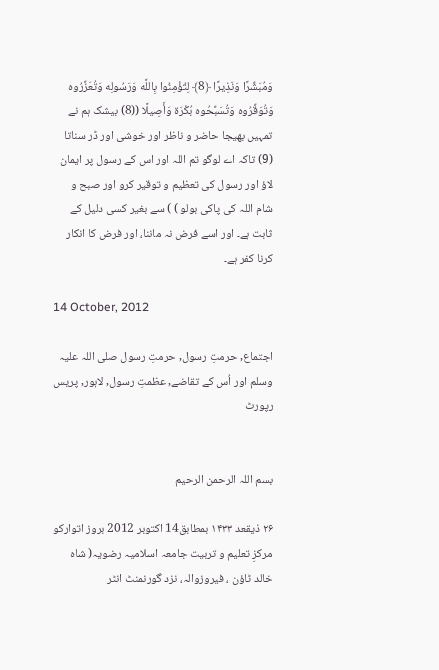وَمُبَشِّرًا وَنَذِيرًا ﴿8﴾ لِتُؤْمِنُوا بِاللَّه وَرَسُولِه وَتُعَزِّرُوه وَتُوَقِّرُوه وَتُسَبِّحُوه بُكْرَة وَأَصِيلًا ((8) بیشک ہم نے تمہیں بھیجا حاضر و ناظر اور خوشی اور ڈر سناتا (9) تاکہ اے لوگو تم اللہ اور اس کے رسول پر ایمان لاؤ اور رسول کی تعظیم و توقیر کرو اور صبح و شام اللہ کی پاکی بولو ) ) سے بغیر کسی دلیل کے ثابت ہے۔ اور اسے فرض نہ ماننا، اور فرض کا انکار کرنا کفر ہے۔

14 October, 2012

اجتماع, حرمتِ رسول, حرمتِ رسول صلی اللہ علیہ وسلم اور اُس کے تقاضے, عظمتِ رسول, لاہور, پریس رپورٹ


بسم اللہ الرحمن الرحیم

۲۶ ذیقعد ۱۴۳۳ بمطابق14 اکتوبر 2012 بروز اتوارکو مرکزِ تعلیم و تربیت جامعہ اسلامیہ رضویہ( شاہ خالد ٹاؤن ، فیروزوالہ، نزد گورنمنٹ انٹر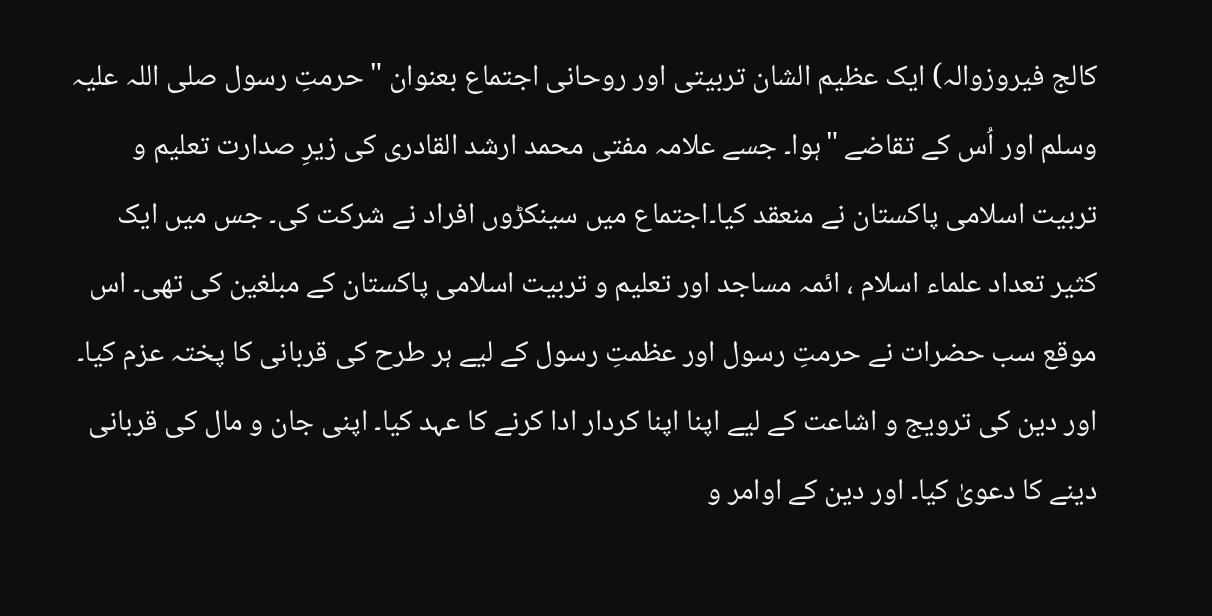کالج فیروزوالہ) ایک عظیم الشان تربیتی اور روحانی اجتماع بعنوان " حرمتِ رسول صلی اللہ علیہ وسلم اور اُس کے تقاضے "ہوا۔ جسے علامہ مفتی محمد ارشد القادری کی زیرِ صدارت تعلیم و تربیت اسلامی پاکستان نے منعقد کیا۔اجتماع میں سینکڑوں افراد نے شرکت کی۔ جس میں ایک کثیر تعداد علماء اسلام ، ائمہ مساجد اور تعلیم و تربیت اسلامی پاکستان کے مبلغین کی تھی۔ اس موقع سب حضرات نے حرمتِ رسول اور عظمتِ رسول کے لیے ہر طرح کی قربانی کا پختہ عزم کیا۔ اور دین کی ترویج و اشاعت کے لیے اپنا اپنا کردار ادا کرنے کا عہد کیا۔ اپنی جان و مال کی قربانی دینے کا دعویٰ کیا۔ اور دین کے اوامر و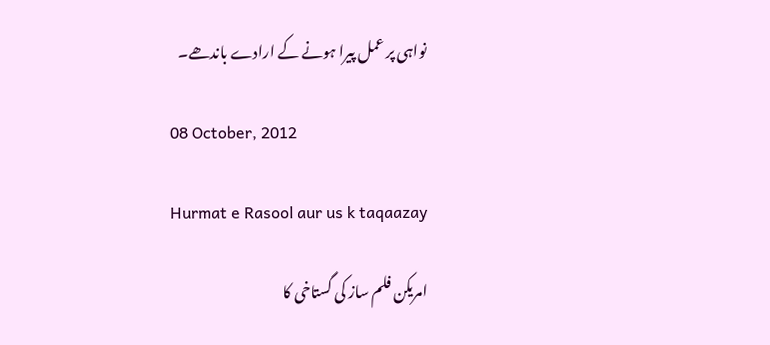نواہی پر عمل پیرا ہونے کے ارادے باندھے۔

08 October, 2012

Hurmat e Rasool aur us k taqaazay

امریکن فلم ساز کی گستاخی کا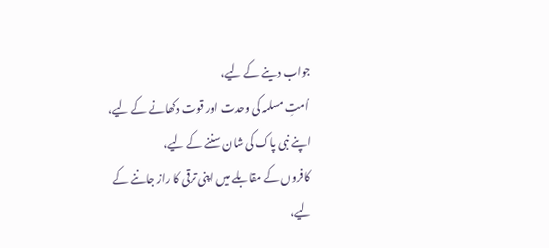جواب دینے کے لیے،
 اُمتِ مسلمہ کی وحدت اور قوت دکھانے کے لیے،
اپنے نبی پاک کی شان سننے کے لیے،
 کافروں کے مقابلے میں اپنی ترقی کا راز جاننے کے لیے،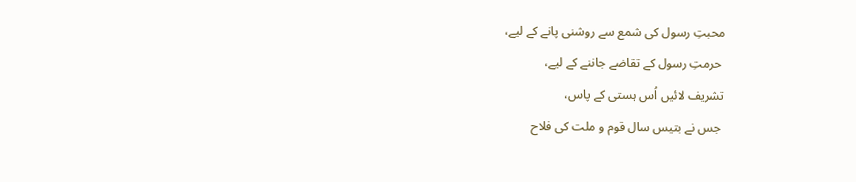محبتِ رسول کی شمع سے روشنی پانے کے لیے،
 حرمتِ رسول کے تقاضے جاننے کے لیے،
تشریف لائیں اُس ہستی کے پاس،
 جس نے بتیس سال قوم و ملت کی فلاح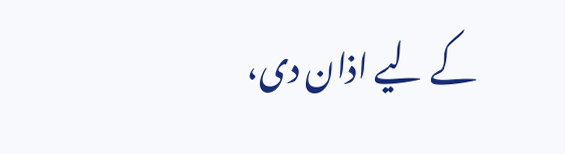کے لیے اذان دی،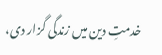خدمتِ دین میں زندگی گزار دی،